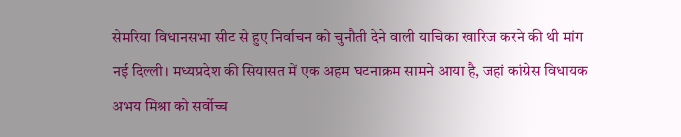सेमरिया विधानसभा सीट से हुए निर्वाचन को चुनौती देने वाली याचिका खारिज करने की थी मांग
नई दिल्ली। मध्यप्रदेश की सियासत में एक अहम घटनाक्रम सामने आया है, जहां कांग्रेस विधायक अभय मिश्रा को सर्वोच्च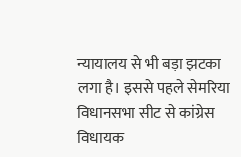न्यायालय से भी बड़ा झटका लगा है। इससे पहले सेमरिया विधानसभा सीट से कांग्रेस विधायक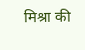मिश्रा की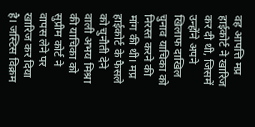वह आपत्ति मप्र हाईकोर्ट ने खारिज कर दी थी, जिसमें उन्होंने अपने खिलाफ दाखिल चुनाव याचिका को निरस्त करने की मांग की थी। मप्र हाईकोर्ट के फैसले को चुनौती देने वाली अभय मिश्रा की याचिका को सुप्रीम कोर्ट ने वापस लेने पर खारिज कर दिया है। जस्टिस विक्रम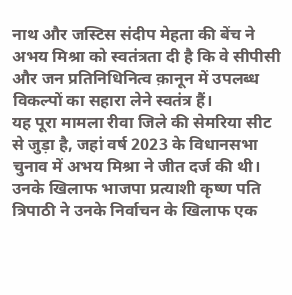नाथ और जस्टिस संदीप मेहता की बेंच ने अभय मिश्रा को स्वतंत्रता दी है कि वे सीपीसी और जन प्रतिनिधिनित्व क़ानून में उपलब्ध विकल्पों का सहारा लेने स्वतंत्र हैं।
यह पूरा मामला रीवा जिले की सेमरिया सीट से जुड़ा है, जहां वर्ष 2023 के विधानसभा चुनाव में अभय मिश्रा ने जीत दर्ज की थी। उनके खिलाफ भाजपा प्रत्याशी कृष्ण पति त्रिपाठी ने उनके निर्वाचन के खिलाफ एक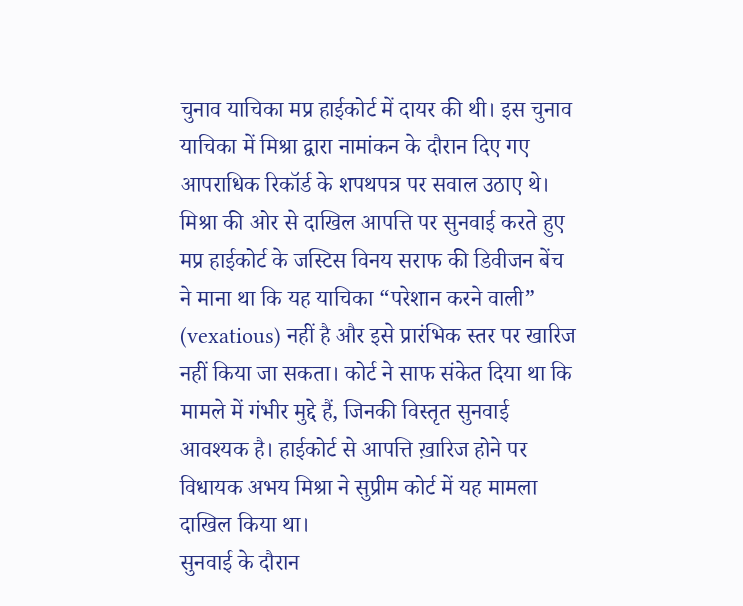चुनाव याचिका मप्र हाईकोर्ट में दायर की थी। इस चुनाव याचिका में मिश्रा द्वारा नामांकन के दौरान दिए गए आपराधिक रिकॉर्ड के शपथपत्र पर सवाल उठाए थे। मिश्रा की ओर से दाखिल आपत्ति पर सुनवाई करते हुए मप्र हाईकोर्ट के जस्टिस विनय सराफ की डिवीजन बेंच ने माना था कि यह याचिका “परेशान करने वाली” (vexatious) नहीं है और इसे प्रारंभिक स्तर पर खारिज नहीं किया जा सकता। कोर्ट ने साफ संकेत दिया था कि मामले में गंभीर मुद्दे हैं, जिनकी विस्तृत सुनवाई आवश्यक है। हाईकोर्ट से आपत्ति ख़ारिज होने पर विधायक अभय मिश्रा ने सुप्रीम कोर्ट में यह मामला दाखिल किया था।
सुनवाई के दौरान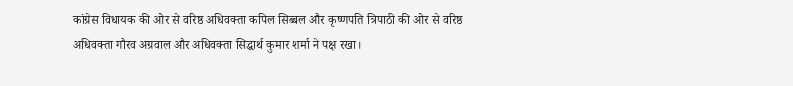कांग्रेस विधायक की ओर से वरिष्ठ अधिवक्ता कपिल सिब्बल और कृष्णपति त्रिपाठी की ओर से वरिष्ठ अधिवक्ता गौरव अग्रवाल और अधिवक्ता सिद्धार्थ कुमार शर्मा ने पक्ष रखा।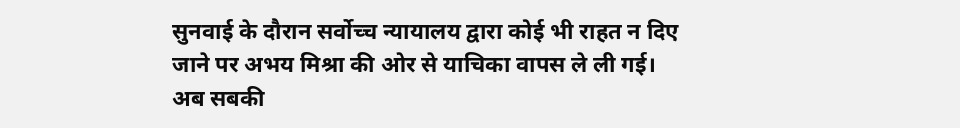सुनवाई के दौरान सर्वोच्च न्यायालय द्वारा कोई भी राहत न दिए जाने पर अभय मिश्रा की ओर से याचिका वापस ले ली गई।
अब सबकी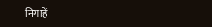निगाहें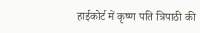हाईकोर्ट में कृष्ण पति त्रिपाठी की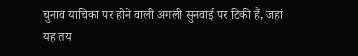चुनाव याचिका पर होने वाली अगली सुनवाई पर टिकी हैं, जहां यह तय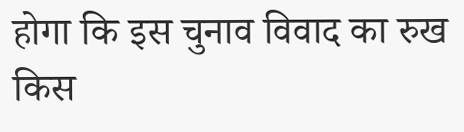होगा कि इस चुनाव विवाद का रुख किस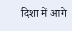दिशा में आगे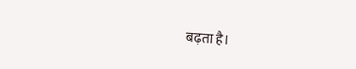बढ़ता है।